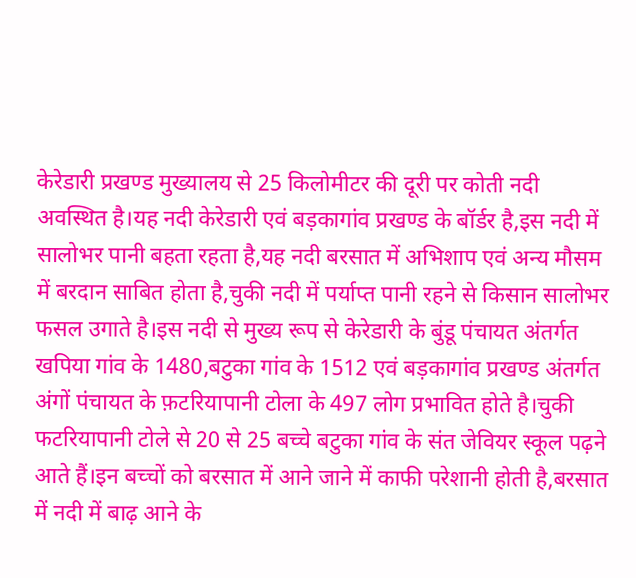केरेडारी प्रखण्ड मुख्यालय से 25 किलोमीटर की दूरी पर कोती नदी अवस्थित है।यह नदी केरेडारी एवं बड़कागांव प्रखण्ड के बॉर्डर है,इस नदी में सालोभर पानी बहता रहता है,यह नदी बरसात में अभिशाप एवं अन्य मौसम में बरदान साबित होता है,चुकी नदी में पर्याप्त पानी रहने से किसान सालोभर फसल उगाते है।इस नदी से मुख्य रूप से केरेडारी के बुंडू पंचायत अंतर्गत खपिया गांव के 1480,बटुका गांव के 1512 एवं बड़कागांव प्रखण्ड अंतर्गत अंगों पंचायत के फ़टरियापानी टोला के 497 लोग प्रभावित होते है।चुकी फटरियापानी टोले से 20 से 25 बच्चे बटुका गांव के संत जेवियर स्कूल पढ़ने आते हैं।इन बच्चों को बरसात में आने जाने में काफी परेशानी होती है,बरसात में नदी में बाढ़ आने के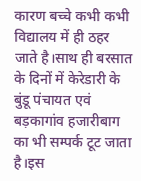कारण बच्चे कभी कभी विद्यालय में ही ठहर जाते है।साथ ही बरसात के दिनों में केरेडारी के बुंडू पंचायत एवं बड़कागांव हजारीबाग का भी सम्पर्क टूट जाता है।इस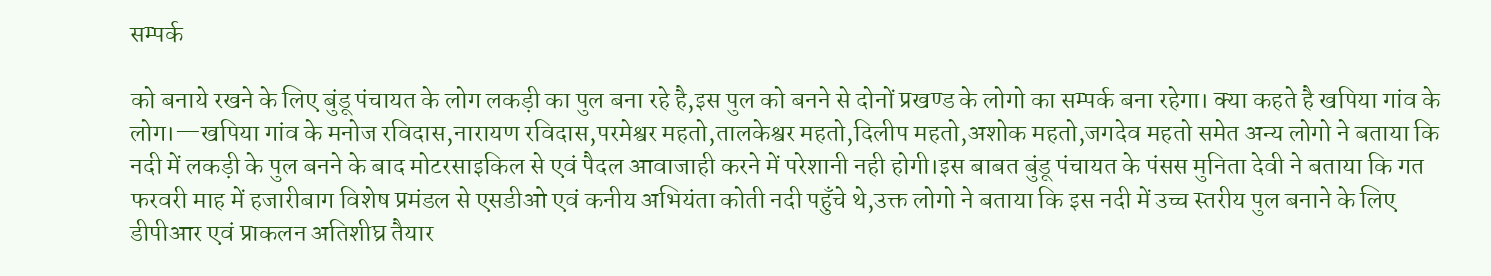सम्पर्क

को बनाये रखने के लिए बुंडू पंचायत के लोग लकड़ी का पुल बना रहे है,इस पुल को बनने से दोनों प्रखण्ड के लोगो का सम्पर्क बना रहेगा। क्या कहते है खपिया गांव के लोग।—खपिया गांव के मनोज रविदास,नारायण रविदास,परमेश्वर महतो,तालकेश्वर महतो,दिलीप महतो,अशोक महतो,जगदेव महतो समेत अन्य लोगो ने बताया कि नदी में लकड़ी के पुल बनने के बाद मोटरसाइकिल से एवं पैदल आवाजाही करने में परेशानी नही होगी।इस बाबत बुंडू पंचायत के पंसस मुनिता देवी ने बताया कि गत फरवरी माह में हजारीबाग विशेष प्रमंडल से एसडीओ एवं कनीय अभियंता कोती नदी पहुँचे थे,उक्त लोगो ने बताया कि इस नदी में उच्च स्तरीय पुल बनाने के लिए डीपीआर एवं प्राकलन अतिशीघ्र तैयार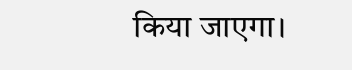किया जाएगा।